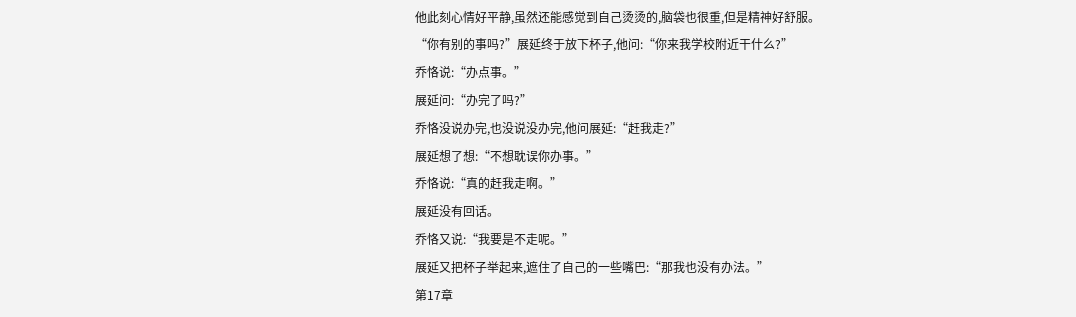他此刻心情好平静,虽然还能感觉到自己烫烫的,脑袋也很重,但是精神好舒服。
“你有别的事吗?”展延终于放下杯子,他问:“你来我学校附近干什么?”
乔恪说:“办点事。”
展延问:“办完了吗?”
乔恪没说办完,也没说没办完,他问展延:“赶我走?”
展延想了想:“不想耽误你办事。”
乔恪说:“真的赶我走啊。”
展延没有回话。
乔恪又说:“我要是不走呢。”
展延又把杯子举起来,遮住了自己的一些嘴巴:“那我也没有办法。”
第17章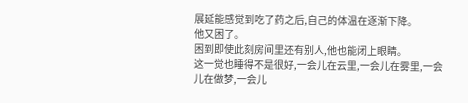展延能感觉到吃了药之后,自己的体温在逐渐下降。
他又困了。
困到即使此刻房间里还有别人,他也能闭上眼睛。
这一觉也睡得不是很好,一会儿在云里,一会儿在雾里,一会儿在做梦,一会儿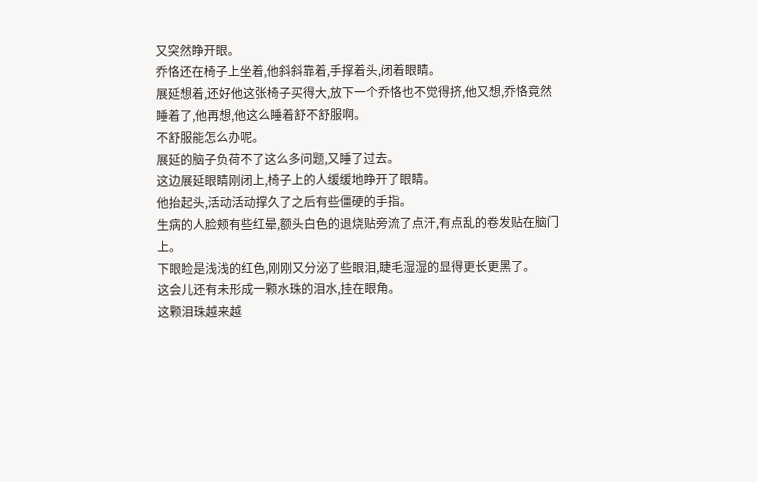又突然睁开眼。
乔恪还在椅子上坐着,他斜斜靠着,手撑着头,闭着眼睛。
展延想着,还好他这张椅子买得大,放下一个乔恪也不觉得挤,他又想,乔恪竟然睡着了,他再想,他这么睡着舒不舒服啊。
不舒服能怎么办呢。
展延的脑子负荷不了这么多问题,又睡了过去。
这边展延眼睛刚闭上,椅子上的人缓缓地睁开了眼睛。
他抬起头,活动活动撑久了之后有些僵硬的手指。
生病的人脸颊有些红晕,额头白色的退烧贴旁流了点汗,有点乱的卷发贴在脑门上。
下眼睑是浅浅的红色,刚刚又分泌了些眼泪,睫毛湿湿的显得更长更黑了。
这会儿还有未形成一颗水珠的泪水,挂在眼角。
这颗泪珠越来越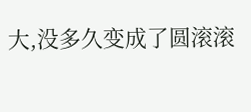大,没多久变成了圆滚滚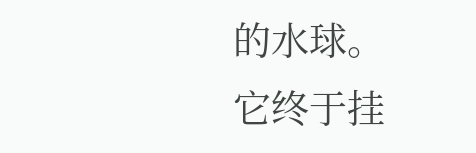的水球。
它终于挂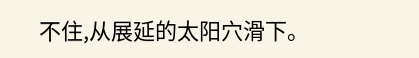不住,从展延的太阳穴滑下。